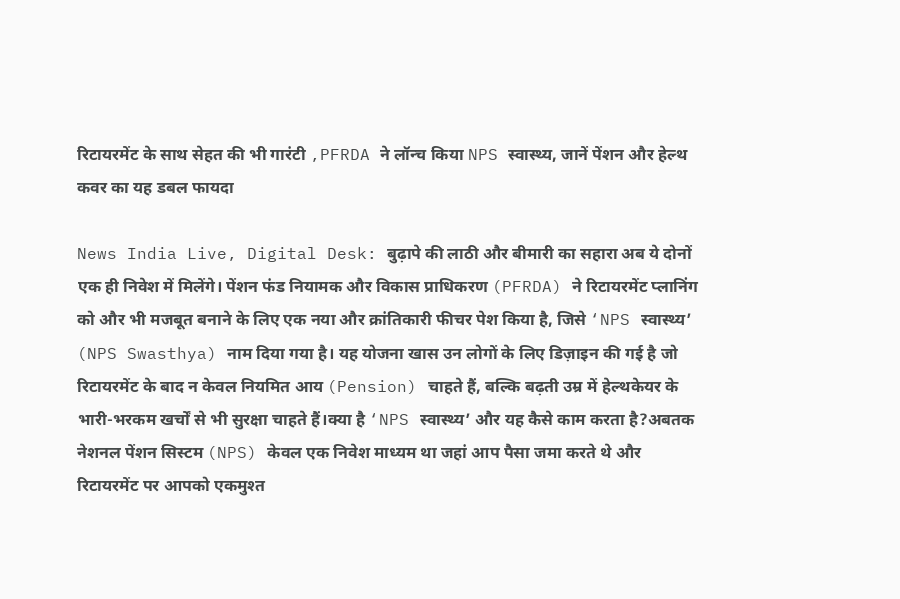रिटायरमेंट के साथ सेहत की भी गारंटी ,PFRDA ने लॉन्च किया NPS स्वास्थ्य, जानें पेंशन और हेल्थ कवर का यह डबल फायदा

News India Live, Digital Desk: बुढ़ापे की लाठी और बीमारी का सहारा अब ये दोनों एक ही निवेश में मिलेंगे। पेंशन फंड नियामक और विकास प्राधिकरण (PFRDA) ने रिटायरमेंट प्लानिंग को और भी मजबूत बनाने के लिए एक नया और क्रांतिकारी फीचर पेश किया है, जिसे ‘NPS स्वास्थ्य’ (NPS Swasthya) नाम दिया गया है। यह योजना खास उन लोगों के लिए डिज़ाइन की गई है जो रिटायरमेंट के बाद न केवल नियमित आय (Pension) चाहते हैं, बल्कि बढ़ती उम्र में हेल्थकेयर के भारी-भरकम खर्चों से भी सुरक्षा चाहते हैं।क्या है ‘NPS स्वास्थ्य’ और यह कैसे काम करता है?अबतक नेशनल पेंशन सिस्टम (NPS) केवल एक निवेश माध्यम था जहां आप पैसा जमा करते थे और रिटायरमेंट पर आपको एकमुश्त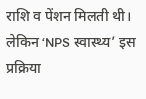राशि व पेंशन मिलती थी। लेकिन ‘NPS स्वास्थ्य’ इस प्रक्रिया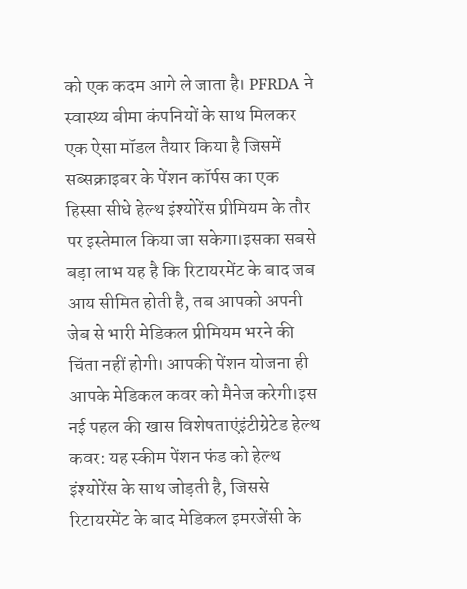को एक कदम आगे ले जाता है। PFRDA ने स्वास्थ्य बीमा कंपनियों के साथ मिलकर एक ऐसा मॉडल तैयार किया है जिसमें सब्सक्राइबर के पेंशन कॉर्पस का एक हिस्सा सीधे हेल्थ इंश्योरेंस प्रीमियम के तौर पर इस्तेमाल किया जा सकेगा।इसका सबसे बड़ा लाभ यह है कि रिटायरमेंट के बाद जब आय सीमित होती है, तब आपको अपनी जेब से भारी मेडिकल प्रीमियम भरने की चिंता नहीं होगी। आपकी पेंशन योजना ही आपके मेडिकल कवर को मैनेज करेगी।इस नई पहल की खास विशेषताएंइंटीग्रेटेड हेल्थ कवर: यह स्कीम पेंशन फंड को हेल्थ इंश्योरेंस के साथ जोड़ती है, जिससे रिटायरमेंट के बाद मेडिकल इमरजेंसी के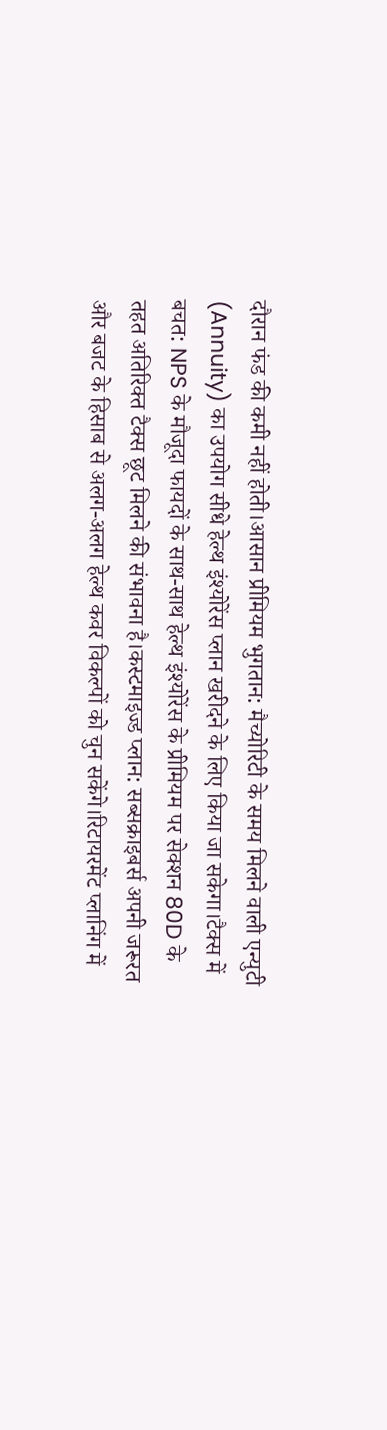दौरान फंड की कमी नहीं होती।आसान प्रीमियम भुगतान: मैच्योरिटी के समय मिलने वाली एन्युटी (Annuity) का उपयोग सीधे हेल्थ इंश्योरेंस प्लान खरीदने के लिए किया जा सकेगा।टैक्स में बचत: NPS के मौजूदा फायदों के साथ-साथ हेल्थ इंश्योरेंस के प्रीमियम पर सेक्शन 80D के तहत अतिरिक्त टैक्स छूट मिलने की संभावना है।कस्टमाइज्ड प्लान: सब्सक्राइबर्स अपनी जरूरत और बजट के हिसाब से अलग-अलग हेल्थ कवर विकल्पों को चुन सकेंगे।रिटायरमेंट प्लानिंग में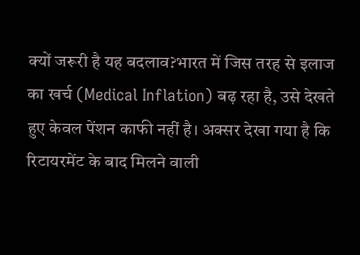क्यों जरूरी है यह बदलाव?भारत में जिस तरह से इलाज का खर्च (Medical Inflation) बढ़ रहा है, उसे देखते हुए केवल पेंशन काफी नहीं है। अक्सर देखा गया है कि रिटायरमेंट के बाद मिलने वाली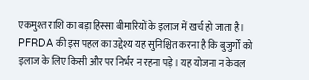एकमुश्त राशि का बड़ा हिस्सा बीमारियों के इलाज में खर्च हो जाता है। PFRDA की इस पहल का उद्देश्य यह सुनिश्चित करना है कि बुजुर्गों को इलाज के लिए किसी और पर निर्भर न रहना पड़े। यह योजना न केवल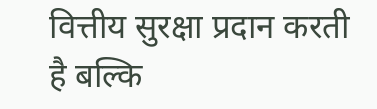वित्तीय सुरक्षा प्रदान करती है बल्कि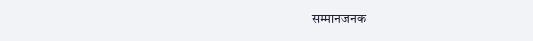सम्मानजनक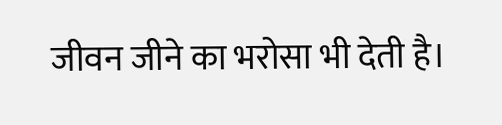जीवन जीने का भरोसा भी देती है।